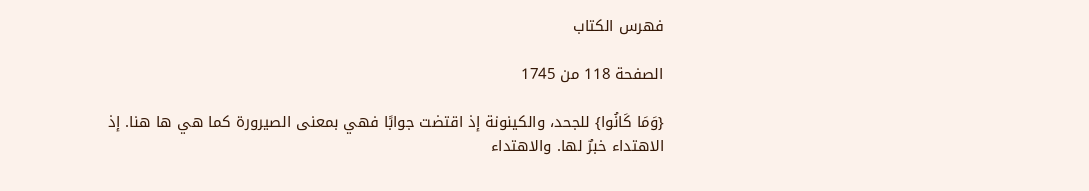فهرس الكتاب

الصفحة 118 من 1745

{وَمَا كَانُوا} للجحد، والكينونة إذ اقتضت جوابًا فهي بمعنى الصيرورة كما هي ها هنا. إذ الاهتداء خبرٌ لها. والاهتداء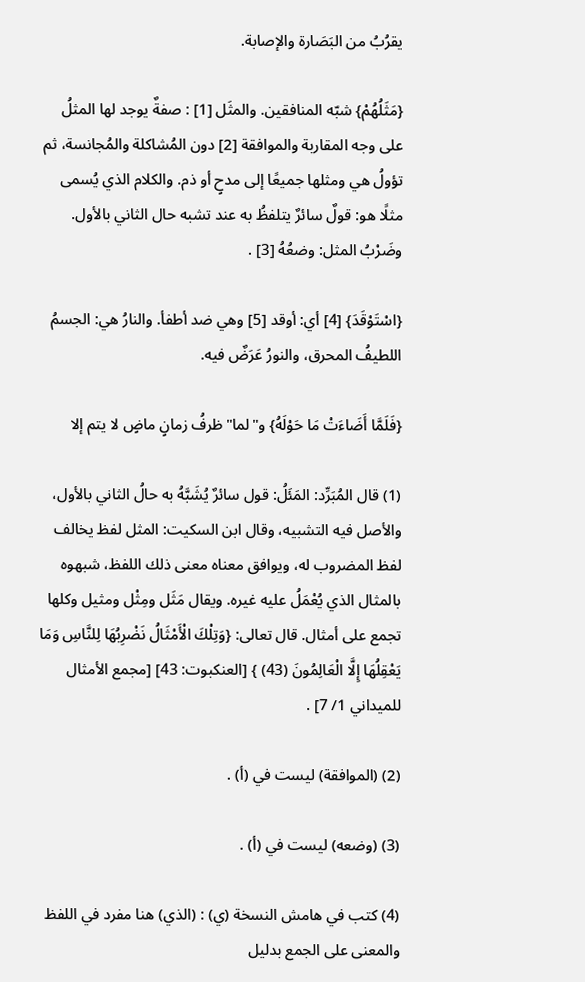يقرُبُ من البَصَارة والإصابة.

{مَثَلُهُمْ} شبّه المنافقين. والمثَل [1] : صفةٌ يوجد لها المثلُ على وجه المقاربة والموافقة [2] دون المُشاكلة والمُجانسة، ثم تؤولُ هي ومثلها جميعًا إلى مدحٍ أو ذم. والكلام الذي يُسمى مثلًا هو: قولٌ سائرٌ يتلفظُ به عند تشبه حال الثاني بالأول. وضَرْبُ المثل: وضعُهُ [3] .

{اسْتَوْقَدَ} [4] أي: أوقد [5] وهي ضد أطفأ. والنارُ هي: الجسمُ اللطيفُ المحرق، والنورُ عَرَضٌ فيه.

{فَلَمَّا أَضَاءَتْ مَا حَوْلَهُ} و"لما"ظرفُ زمانٍ ماضٍ لا يتم إلا

(1) قال المُبَرِّد: المَئَلُ: قول سائرٌ يُشَبَّهُ به حالُ الثاني بالأول، والأصل فيه التشبيه، وقال ابن السكيت: المثل لفظ يخالف لفظ المضروب له، ويوافق معناه معنى ذلك اللفظ، شبهوه بالمثال الذي يُعْمَلُ عليه غيره. ويقال مَثَل ومِثْل ومثيل وكلها تجمع على أمثال. قال تعالى: {وَتِلْكَ الْأَمْثَالُ نَضْرِبُهَا لِلنَّاسِ وَمَا يَعْقِلُهَا إِلَّا الْعَالِمُونَ (43) } [العنكبوت: 43] [مجمع الأمثال للميداني 1/ 7] .

(2) (الموافقة) ليست في (أ) .

(3) (وضعه) ليست في (أ) .

(4) كتب في هامش النسخة (ي) : (الذي) هنا مفرد في اللفظ والمعنى على الجمع بدليل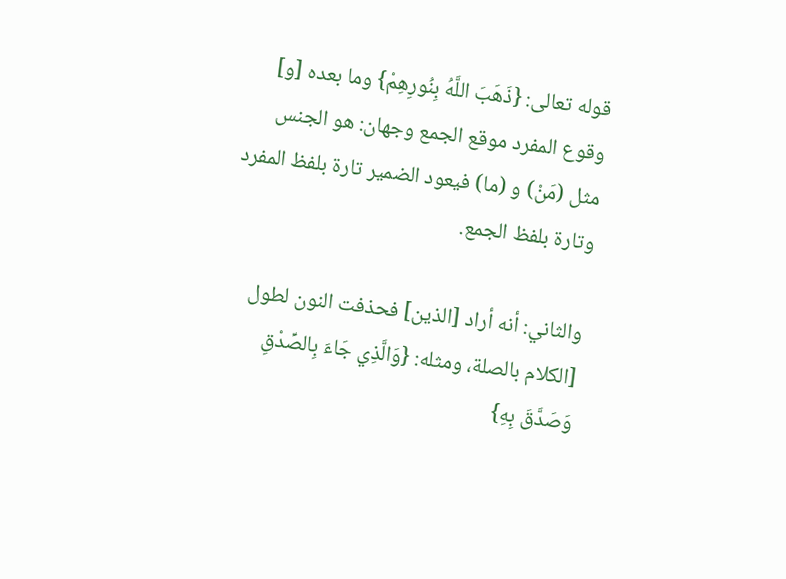قوله تعالى: {ذَهَبَ اللَّهُ بِنُورِهِمْ} وما بعده [و] وقوع المفرد موقع الجمع وجهان: هو الجنس مثل (مَنْ) و (ما) فيعود الضمير تارة بلفظ المفرد وتارة بلفظ الجمع.

والثاني: أنه أراد [الذين] فحذفت النون لطول [الكلام بالصلة، ومثله: {وَالَّذِي جَاءَ بِالصِّدْقِ وَصَدَّقَ بِهِ}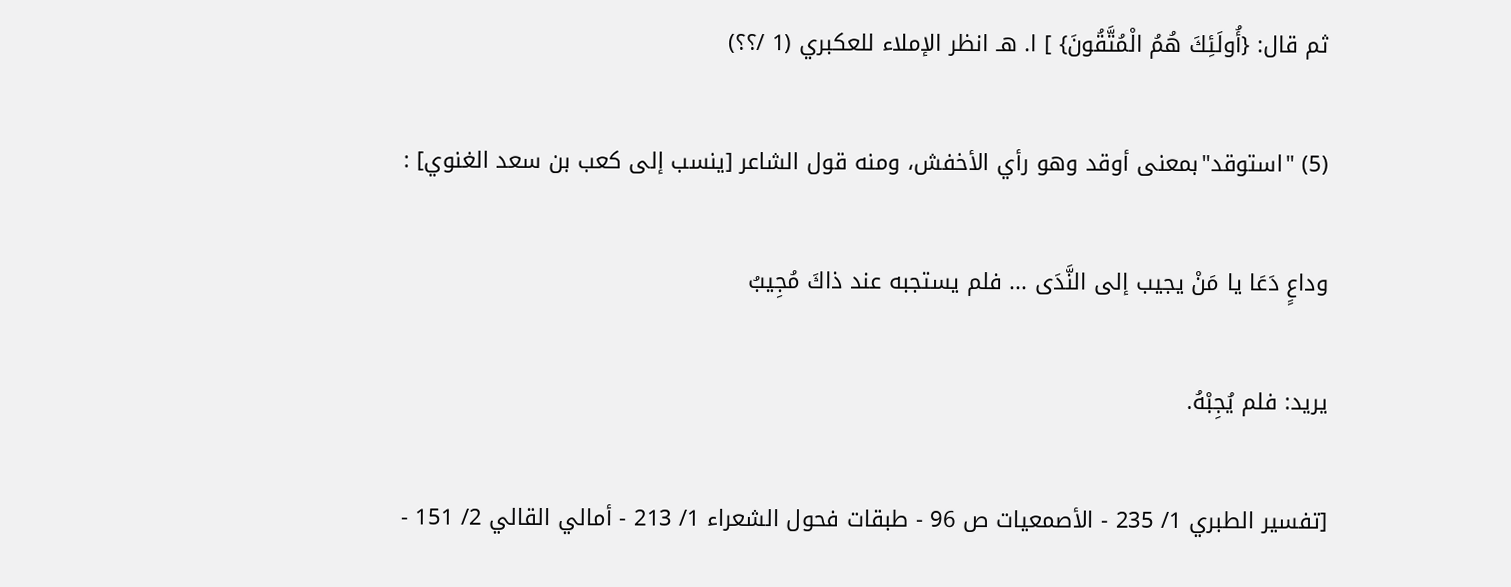ثم قال: {أُولَئِكَ هُمُ الْمُتَّقُونَ} ] ا. هـ انظر الإملاء للعكبري (1 /؟؟)

(5) "استوقد"بمعنى أوقد وهو رأي الأخفش، ومنه قول الشاعر [ينسب إلى كعب بن سعد الغنوي] :

وداعٍ دَعَا يا مَنْ يجيب إلى النَّدَى ... فلم يستجبه عند ذاكَ مُجِيبُ

يريد: فلم يُجِبْهُ.

[تفسير الطبري 1/ 235 - الأصمعيات ص 96 - طبقات فحول الشعراء 1/ 213 - أمالي القالي 2/ 151 -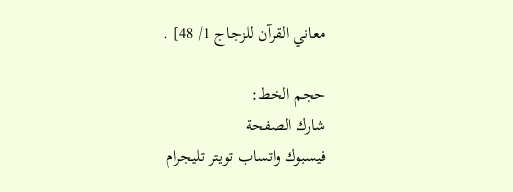معاني القرآن للزجاج 1/ 48] .

حجم الخط:
شارك الصفحة
فيسبوك واتساب تويتر تليجرام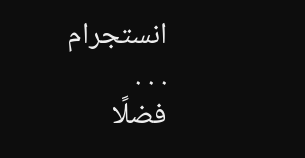انستجرام
. . .
فضلًا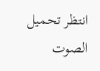انتظر تحميل الصوت